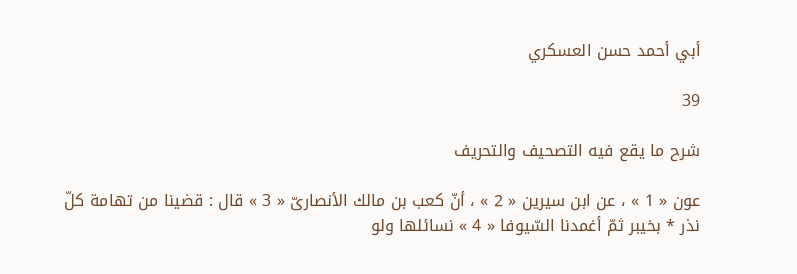أبي أحمد حسن العسكري

39

شرح ما يقع فيه التصحيف والتحريف

عون « 1 » ، عن ابن سيرين « 2 » ، أنّ كعب بن مالك الأنصارىّ « 3 » قال : قضينا من تهامة كلّ نذر * بخيبر ثمّ أغمدنا السّيوفا « 4 » نسائلها ولو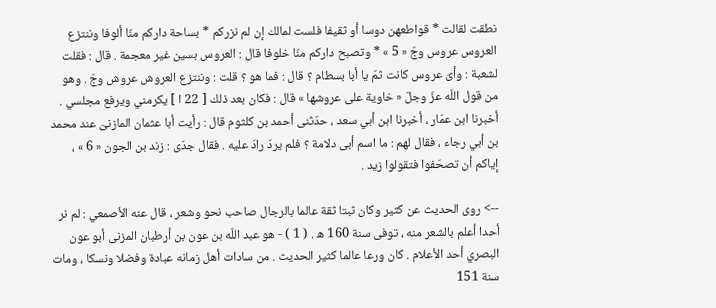نطقت لقالت * قواطعهن دوسا أو ثقيفا فلست لمالك إن لم نزركم * بساحة داركم منّا ألوفا وننتزع العروس عروس وجّ « 5 » * وتصبح داركم منّا خلوفا قال : العروس بسين غير معجمة . قال : فقلت لشعبة : وأىّ عروس كانت ثمّ يا أبا بسطام ؟ قال : فما هو ؟ قلت : وننتزع العروش عروش وجّ . وهو من قول اللّه عزّ وجلّ « خاوية على عروشها » قال : فكان بعد ذلك [ 22 ا ] يكرمني ويرفع مجلسي . أخبرنا ابن عمّار ، أخبرنا ابن أبي سعد ، حدّثنى أحمد بن كلثوم قال : رأيت أبا عثمان المازنىّ عند محمد بن أبي رجاء ، فقال لهم : ما اسم أبى دلامة ؟ فلم يردّ رادّ عليه . فقال جدّى : زند بن الجون « 6 » ، إياكم أن تصحّفوا فتقولوا زيد .

--> روى الحديث عن كثير وكان ثبتا ثقة عالما بالرجال صاحب نحو وشعر ، قال عنه الأصمعي : لم نر أحدا أعلم بالشعر منه ، توفى سنة 160 ه . ( 1 ) - هو عبد اللّه بن عون بن أرطبان المزنى أبو عون البصري أحد الأعلام . كان ورعا عالما كثير الحديث . من سادات أهل زمانه عبادة وفضلا ونسكا ، ومات سنة 151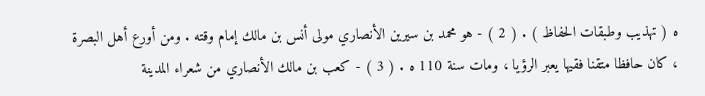ه ( تهذيب وطبقات الحفاظ ) . ( 2 ) - هو محمد بن سيرين الأنصاري مولى أنس بن مالك إمام وقته . ومن أورع أهل البصرة ، كان حافظا متقنا فقيها يعبر الرؤيا ، ومات سنة 110 ه . ( 3 ) - كعب بن مالك الأنصاري من شعراء المدينة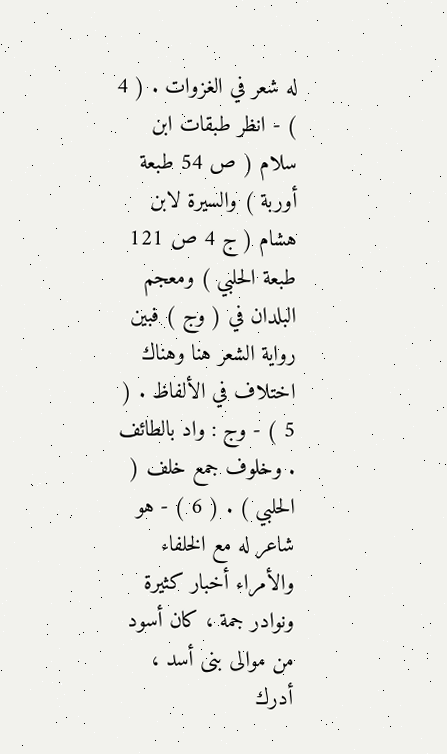له شعر في الغزوات . ( 4 ) - انظر طبقات ابن سلام ( ص 54 طبعة أوربة ) والسيرة لابن هشام ( ج 4 ص 121 طبعة الحلبي ) ومعجم البلدان في ( وج ) فبين رواية الشعر هنا وهناك اختلاف في الألفاظ . ( 5 ) - وج : واد بالطائف . وخلوف جمع خلف ( الحلبي ) . ( 6 ) - هو شاعر له مع الخلفاء والأمراء أخبار كثيرة ونوادر جمة ، كان أسود من موالى بنى أسد ، أدرك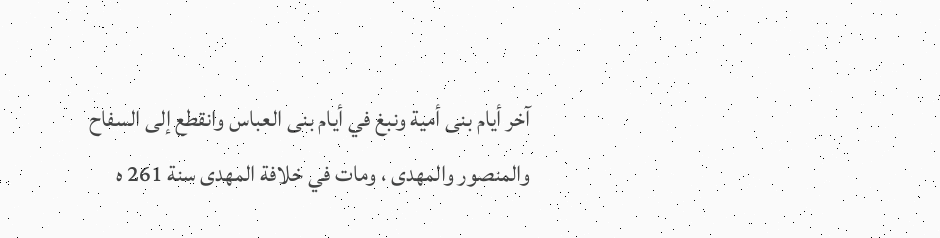آخر أيام بنى أمية ونبغ في أيام بنى العباس وانقطع إلى السفاح والمنصور والمهدى ، ومات في خلافة المهدى سنة 261 ه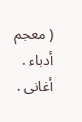( معجم أدباء . أغانى .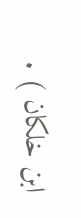ابن خلكان ) .